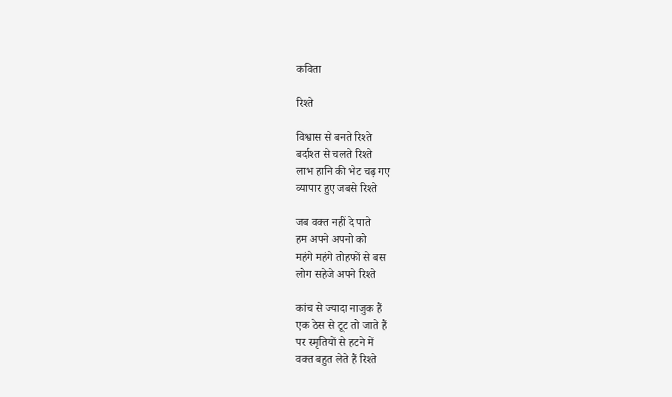कविता

रिश्ते

विश्वास से बनते रिश्ते
बर्दाश्त से चलते रिश्ते
लाभ हानि की भेट चढ़ गए
व्यापार हुए जबसे रिश्ते

जब वक्त नहीं दे पाते
हम अपने अपनो को
महंगे महंगे तोहफों से बस
लोग सहेजे अपने रिश्ते

कांच से ज्यादा नाजुक हैं
एक ठेस से टूट तो जाते हैं
पर स्मृतियों से हटने में
वक्त बहुत लेते हैं रिश्ते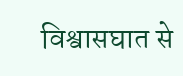विश्वासघात से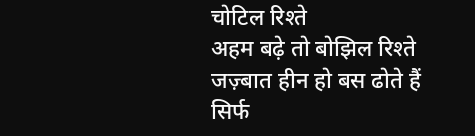चोटिल रिश्ते
अहम बढ़े तो बोझिल रिश्ते
जज़्बात हीन हो बस ढोते हैं
सिर्फ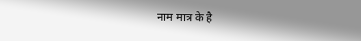नाम मात्र के है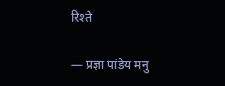रिश्ते

— प्रज्ञा पांडेय मनु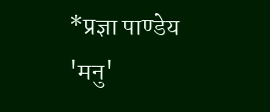*प्रज्ञा पाण्डेय 'मनु'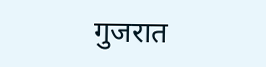गुजरात